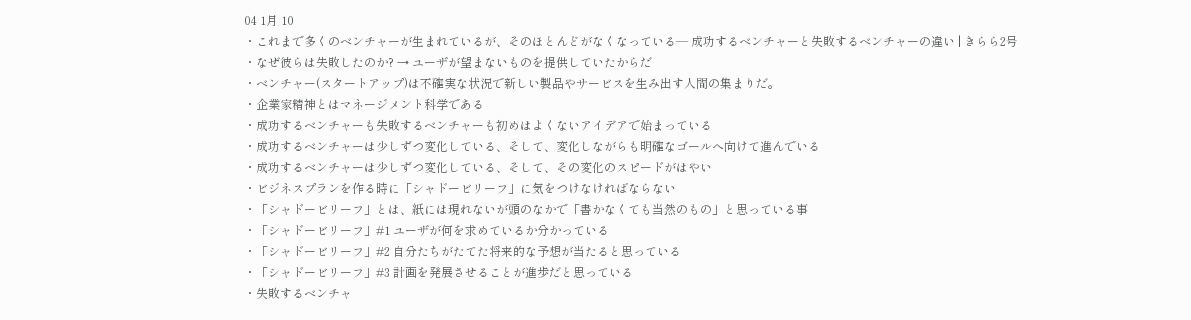04 1月 10
・これまで多くのベンチャーが生まれているが、そのほとんどがなくなっている— 成功するベンチャーと失敗するベンチャーの違い | きらら2号
・なぜ彼らは失敗したのか? → ユーザが望まないものを提供していたからだ
・ベンチャー(スタートアップ)は不確実な状況で新しい製品やサービスを生み出す人間の集まりだ。
・企業家精神とはマネージメント科学である
・成功するベンチャーも失敗するベンチャーも初めはよくないアイデアで始まっている
・成功するベンチャーは少しずつ変化している、そして、変化しながらも明確なゴールへ向けて進んでいる
・成功するベンチャーは少しずつ変化している、そして、その変化のスピードがはやい
・ビジネスプランを作る時に「シャドービリーフ」に気をつけなければならない
・「シャドービリーフ」とは、紙には現れないが頭のなかで「書かなくても当然のもの」と思っている事
・「シャドービリーフ」#1 ユーザが何を求めているか分かっている
・「シャドービリーフ」#2 自分たちがたてた将来的な予想が当たると思っている
・「シャドービリーフ」#3 計画を発展させることが進歩だと思っている
・失敗するベンチャ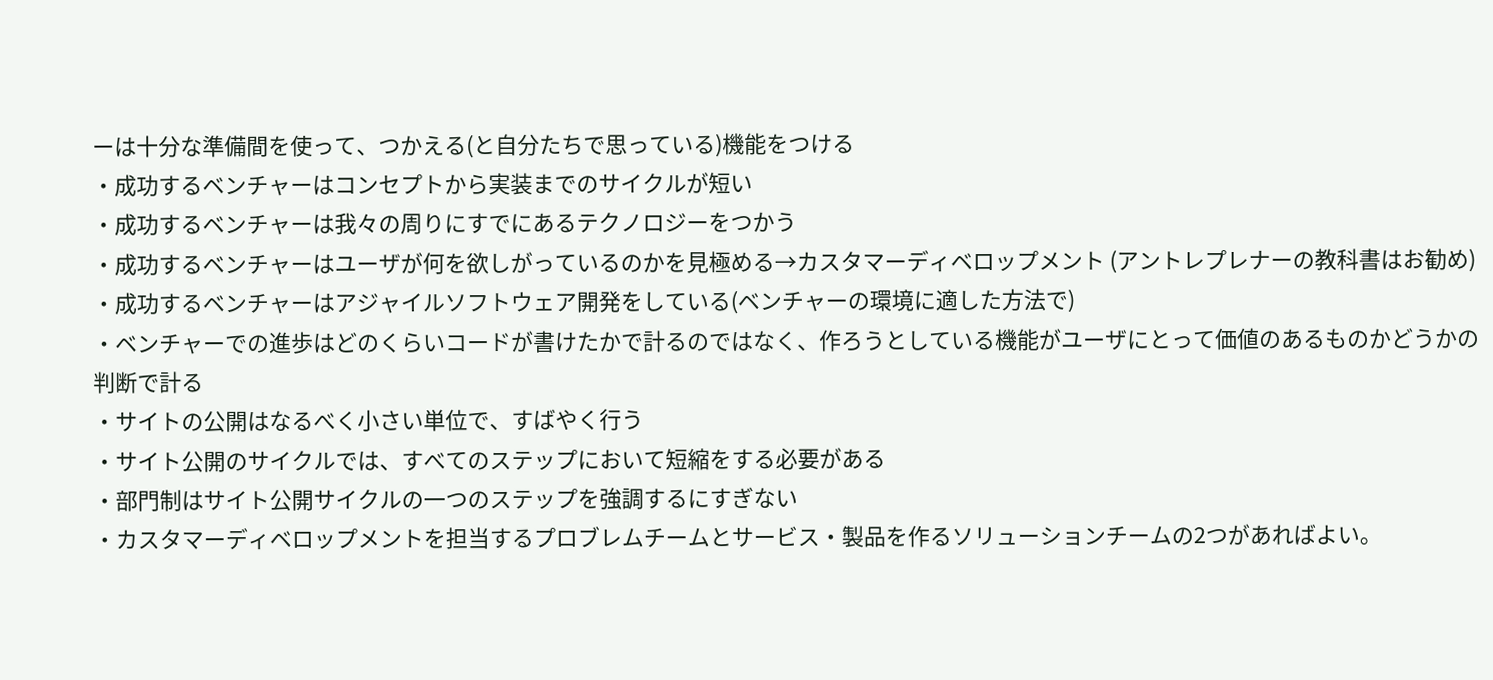ーは十分な準備間を使って、つかえる(と自分たちで思っている)機能をつける
・成功するベンチャーはコンセプトから実装までのサイクルが短い
・成功するベンチャーは我々の周りにすでにあるテクノロジーをつかう
・成功するベンチャーはユーザが何を欲しがっているのかを見極める→カスタマーディベロップメント (アントレプレナーの教科書はお勧め)
・成功するベンチャーはアジャイルソフトウェア開発をしている(ベンチャーの環境に適した方法で)
・ベンチャーでの進歩はどのくらいコードが書けたかで計るのではなく、作ろうとしている機能がユーザにとって価値のあるものかどうかの判断で計る
・サイトの公開はなるべく小さい単位で、すばやく行う
・サイト公開のサイクルでは、すべてのステップにおいて短縮をする必要がある
・部門制はサイト公開サイクルの一つのステップを強調するにすぎない
・カスタマーディベロップメントを担当するプロブレムチームとサービス・製品を作るソリューションチームの2つがあればよい。